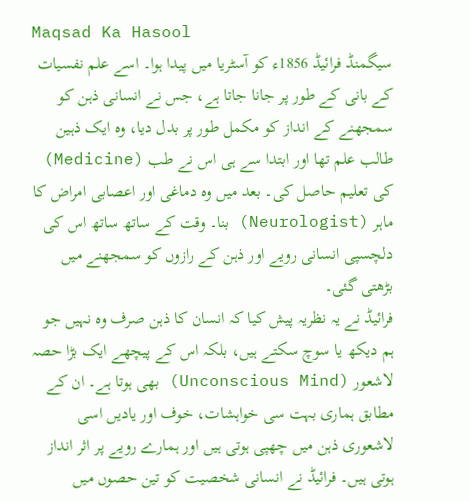Maqsad Ka Hasool
سیگمنڈ فرائیڈ 1856ء کو آسٹریا میں پیدا ہوا۔ اسے علم نفسیات کے بانی کے طور پر جانا جاتا ہے، جس نے انسانی ذہن کو سمجھنے کے انداز کو مکمل طور پر بدل دیا، وہ ایک ذہین طالب علم تھا اور ابتدا سے ہی اس نے طب (Medicine) کی تعلیم حاصل کی۔ بعد میں وہ دماغی اور اعصابی امراض کا ماہر (Neurologist) بنا۔ وقت کے ساتھ ساتھ اس کی دلچسپی انسانی رویے اور ذہن کے رازوں کو سمجھنے میں بڑھتی گئی۔
فرائیڈ نے یہ نظریہ پیش کیا کہ انسان کا ذہن صرف وہ نہیں جو ہم دیکھ یا سوچ سکتے ہیں، بلکہ اس کے پیچھے ایک بڑا حصہ لاشعور (Unconscious Mind) بھی ہوتا ہے۔ ان کے مطابق ہماری بہت سی خواہشات، خوف اور یادیں اسی لاشعوری ذہن میں چھپی ہوتی ہیں اور ہمارے رویے پر اثر انداز ہوتی ہیں۔ فرائیڈ نے انسانی شخصیت کو تین حصوں میں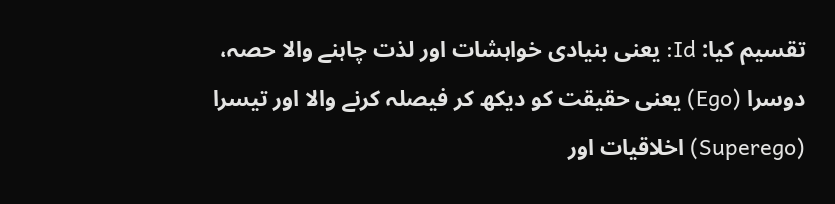تقسیم کیا: Id: یعنی بنیادی خواہشات اور لذت چاہنے والا حصہ، دوسرا (Ego) یعنی حقیقت کو دیکھ کر فیصلہ کرنے والا اور تیسرا (Superego) اخلاقیات اور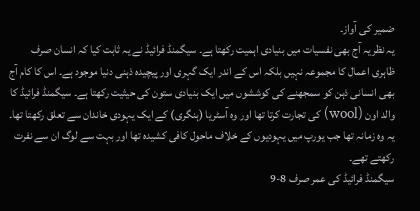ضمیر کی آواز۔
یہ نظریہ آج بھی نفسیات میں بنیادی اہمیت رکھتا ہے۔ سیگمنڈ فرائیڈ نے یہ ثابت کیا کہ انسان صرف ظاہری اعمال کا مجموعہ نہیں بلکہ اس کے اندر ایک گہری اور پیچیدہ ذہنی دنیا موجود ہے۔ اس کا کام آج بھی انسانی ذہن کو سمجھنے کی کوششوں میں ایک بنیادی ستون کی حیثیت رکھتا ہے۔ سیگمنڈ فرائیڈ کا والد اون (wool) کی تجارت کرتا تھا اور وہ آسٹریا (ہنگری) کے ایک یہودی خاندان سے تعلق رکھتا تھا۔ یہ وہ زمانہ تھا جب یورپ میں یہودیوں کے خلاف ماحول کافی کشیدہ تھا اور بہت سے لوگ ان سے نفرت رکھتے تھے۔
سیگمنڈ فرائیڈ کی عمر صرف 8-9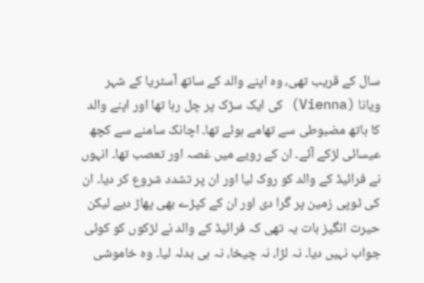سال کے قریب تھی، وہ اپنے والد کے ساتھ آسٹریا کے شہر ویانا (Vienna) کی ایک سڑک پر چل رہا تھا اور اپنے والد کا ہاتھ مضبوطی سے تھامے ہوئے تھا۔ اچانک سامنے سے کچھ عیسائی لڑکے آئے۔ ان کے رویے میں غصہ اور تعصب تھا۔ انہوں نے فرائیڈ کے والد کو روک لیا اور ان پر تشدد شروع کر دیا۔ ان کی ٹوپی زمین پر گرا دی اور ان کے کپڑے بھی پھاڑ دیے لیکن حیرت انگیز بات یہ تھی کہ فرائیڈ کے والد نے لڑکوں کو کوئی جواب نہیں دیا۔ نہ لڑا، نہ چیخا، نہ ہی بدلہ لیا۔ وہ خاموشی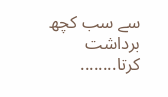سے سب کچھ برداشت کرتا........